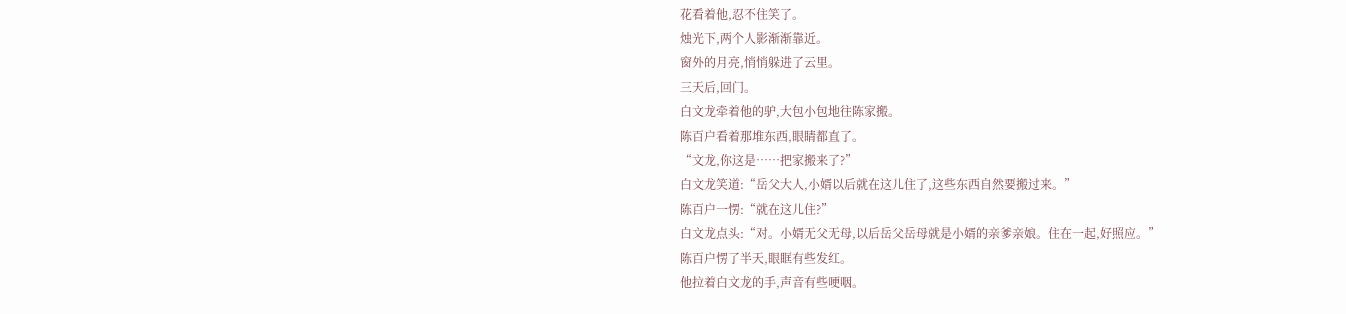花看着他,忍不住笑了。
烛光下,两个人影渐渐靠近。
窗外的月亮,悄悄躲进了云里。
三天后,回门。
白文龙牵着他的驴,大包小包地往陈家搬。
陈百户看着那堆东西,眼睛都直了。
“文龙,你这是……把家搬来了?”
白文龙笑道:“岳父大人,小婿以后就在这儿住了,这些东西自然要搬过来。”
陈百户一愣:“就在这儿住?”
白文龙点头:“对。小婿无父无母,以后岳父岳母就是小婿的亲爹亲娘。住在一起,好照应。”
陈百户愣了半天,眼眶有些发红。
他拉着白文龙的手,声音有些哽咽。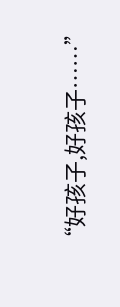“好孩子,好孩子……”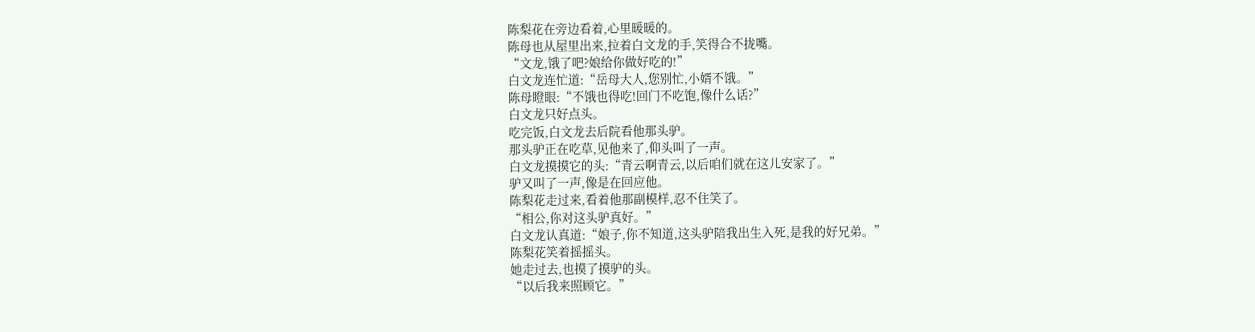陈梨花在旁边看着,心里暖暖的。
陈母也从屋里出来,拉着白文龙的手,笑得合不拢嘴。
“文龙,饿了吧?娘给你做好吃的!”
白文龙连忙道:“岳母大人,您别忙,小婿不饿。”
陈母瞪眼:“不饿也得吃!回门不吃饱,像什么话?”
白文龙只好点头。
吃完饭,白文龙去后院看他那头驴。
那头驴正在吃草,见他来了,仰头叫了一声。
白文龙摸摸它的头:“青云啊青云,以后咱们就在这儿安家了。”
驴又叫了一声,像是在回应他。
陈梨花走过来,看着他那副模样,忍不住笑了。
“相公,你对这头驴真好。”
白文龙认真道:“娘子,你不知道,这头驴陪我出生入死,是我的好兄弟。”
陈梨花笑着摇摇头。
她走过去,也摸了摸驴的头。
“以后我来照顾它。”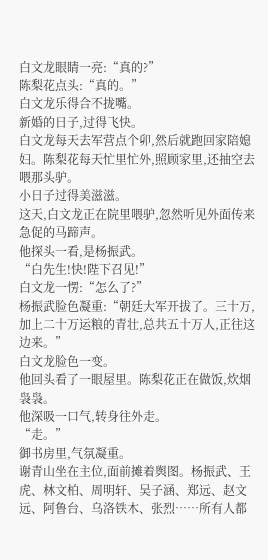白文龙眼睛一亮:“真的?”
陈梨花点头:“真的。”
白文龙乐得合不拢嘴。
新婚的日子,过得飞快。
白文龙每天去军营点个卯,然后就跑回家陪媳妇。陈梨花每天忙里忙外,照顾家里,还抽空去喂那头驴。
小日子过得美滋滋。
这天,白文龙正在院里喂驴,忽然听见外面传来急促的马蹄声。
他探头一看,是杨振武。
“白先生!快!陛下召见!”
白文龙一愣:“怎么了?”
杨振武脸色凝重:“朝廷大军开拔了。三十万,加上二十万运粮的青壮,总共五十万人,正往这边来。”
白文龙脸色一变。
他回头看了一眼屋里。陈梨花正在做饭,炊烟袅袅。
他深吸一口气,转身往外走。
“走。”
御书房里,气氛凝重。
谢青山坐在主位,面前摊着舆图。杨振武、王虎、林文柏、周明轩、吴子涵、郑远、赵文远、阿鲁台、乌洛铁木、张烈……所有人都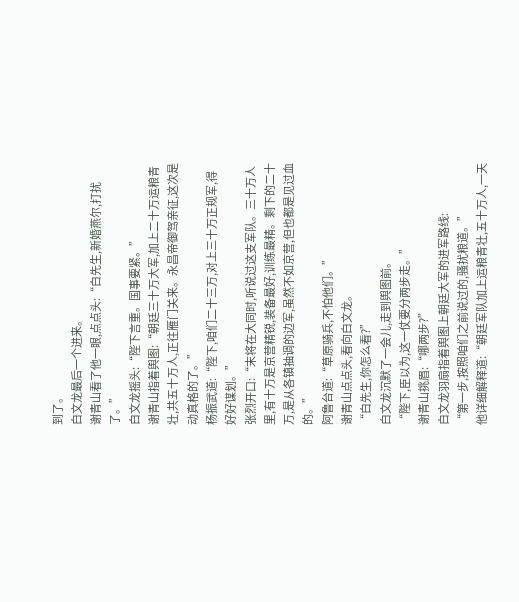到了。
白文龙最后一个进来。
谢青山看了他一眼,点点头:“白先生,新婚燕尔,打扰了。”
白文龙摇头:“陛下言重。国事要紧。”
谢青山指着舆图:“朝廷三十万大军,加上二十万运粮青壮,共五十万人,正往雁门关来。永昌帝御驾亲征,这次是动真格的了。”
杨振武道:“陛下,咱们二十三万,对上三十万正规军,得好好谋划。”
张烈开口:“末将在大同时,听说过这支军队。三十万人里,有十万是京营精锐,装备最好,训练最精。剩下的二十万,是从各镇抽调的边军,虽然不如京营,但也都是见过血的。”
阿鲁台道:“草原骑兵,不怕他们。”
谢青山点点头,看向白文龙。
“白先生,你怎么看?”
白文龙沉默了一会儿,走到舆图前。
“陛下,臣以为,这一仗要分两步走。”
谢青山挑眉:“哪两步?”
白文龙羽扇指着舆图上朝廷大军的进军路线:
“第一步,按照咱们之前说过的,骚扰粮道。”
他详细解释道:“朝廷军队加上运粮青壮,五十万人,一天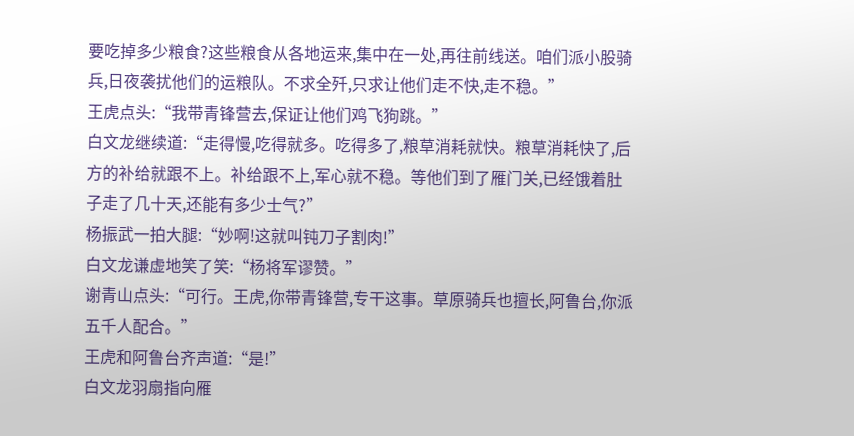要吃掉多少粮食?这些粮食从各地运来,集中在一处,再往前线送。咱们派小股骑兵,日夜袭扰他们的运粮队。不求全歼,只求让他们走不快,走不稳。”
王虎点头:“我带青锋营去,保证让他们鸡飞狗跳。”
白文龙继续道:“走得慢,吃得就多。吃得多了,粮草消耗就快。粮草消耗快了,后方的补给就跟不上。补给跟不上,军心就不稳。等他们到了雁门关,已经饿着肚子走了几十天,还能有多少士气?”
杨振武一拍大腿:“妙啊!这就叫钝刀子割肉!”
白文龙谦虚地笑了笑:“杨将军谬赞。”
谢青山点头:“可行。王虎,你带青锋营,专干这事。草原骑兵也擅长,阿鲁台,你派五千人配合。”
王虎和阿鲁台齐声道:“是!”
白文龙羽扇指向雁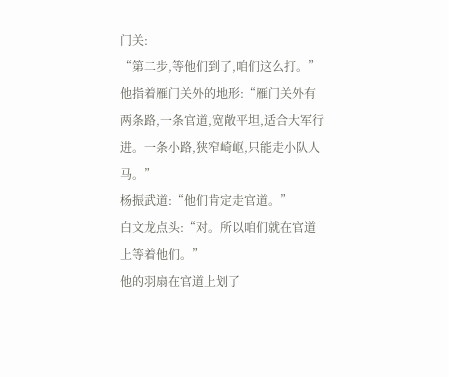门关:
“第二步,等他们到了,咱们这么打。”
他指着雁门关外的地形:“雁门关外有两条路,一条官道,宽敞平坦,适合大军行进。一条小路,狭窄崎岖,只能走小队人马。”
杨振武道:“他们肯定走官道。”
白文龙点头:“对。所以咱们就在官道上等着他们。”
他的羽扇在官道上划了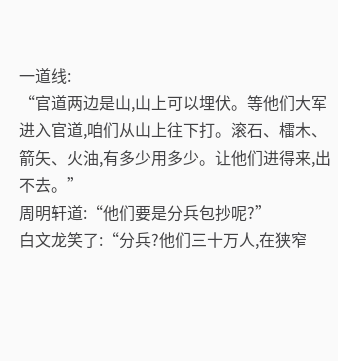一道线:
“官道两边是山,山上可以埋伏。等他们大军进入官道,咱们从山上往下打。滚石、檑木、箭矢、火油,有多少用多少。让他们进得来,出不去。”
周明轩道:“他们要是分兵包抄呢?”
白文龙笑了:“分兵?他们三十万人,在狭窄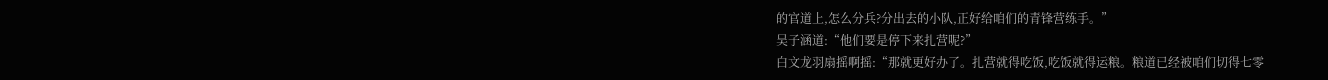的官道上,怎么分兵?分出去的小队,正好给咱们的青锋营练手。”
吴子涵道:“他们要是停下来扎营呢?”
白文龙羽扇摇啊摇:“那就更好办了。扎营就得吃饭,吃饭就得运粮。粮道已经被咱们切得七零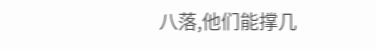八落,他们能撑几